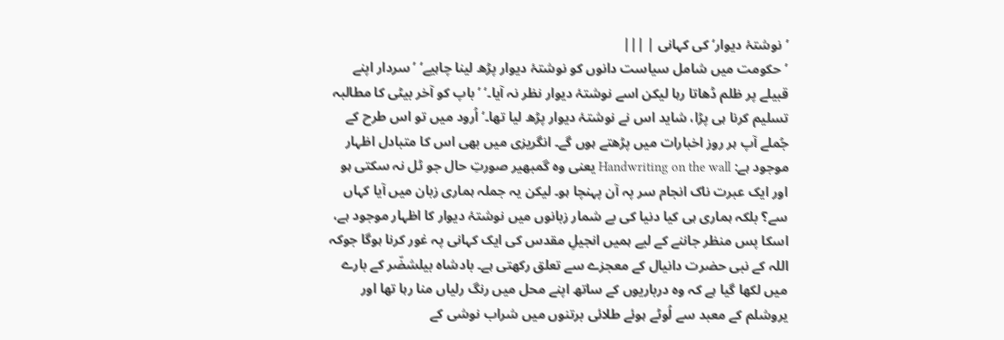’نوشتۂ دیوار‘ کی کہانی | |||
’حکومت میں شامل سیاست دانوں کو نوشتۂ دیوار پڑھ لینا چاہیے‘ ’سردار اپنے قبیلے پر ظلم ڈھاتا رہا لیکن اسے نوشتۂ دیوار نظر نہ آیا۔‘ ’باپ کو آخر بیٹی کا مطالبہ تسلیم کرنا ہی پڑا، شاید اس نے نوشتۂ دیوار پڑھ لیا تھا۔‘ اُرود میں تو اس طرح کے جُملے آپ ہر روز اخبارات میں پڑھتے ہوں گے۔ انگریزی میں بھی اس کا متبادل اظہار موجود ہے: Handwriting on the wall یعنی وہ گمبھیر صورتِ حال جو ٹل نہ سکتی ہو اور ایک عبرت ناک انجام سر پہ آن پہنچا ہو۔ لیکن یہ جملہ ہماری زبان میں آیا کہاں سے؟ بلکہ ہماری ہی کیا دنیا کی بے شمار زبانوں میں نوشتۂ دیوار کا اظہار موجود ہے، اسکا پس منظر جاننے کے لیے ہمیں انجیلِ مقدس کی ایک کہانی پہ غور کرنا ہوگا جوکہ اللہ کے نبی حضرت دانیال کے معجزے سے تعلق رکھتی ہے۔ بادشاہ بیلشضّر کے بارے میں لکھا گیا ہے کہ وہ درباریوں کے ساتھ اپنے محل میں رنگ رلیاں منا رہا تھا اور یروشلم کے معبد سے لُوٹے ہوئے طلائی برتنوں میں شراب نوشی کے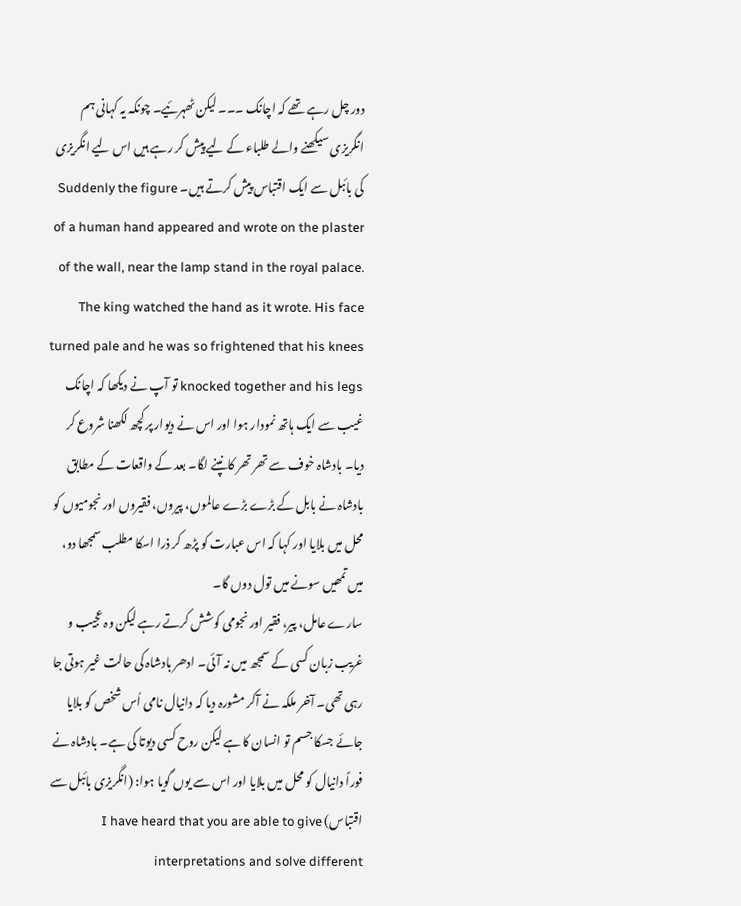دور چل رہے تھے کہ اچانک ۔۔۔ لیکن ٹھہرئیے۔ چونکہ یہ کہانی ہم انگریزی سیکھنے والے طلباء کے لیے پیش کر رہے ہیں اس لیے انگریزی کی بائبل سے ایک اقتباس پیش کرتے ہیں۔ Suddenly the figure of a human hand appeared and wrote on the plaster of the wall, near the lamp stand in the royal palace. The king watched the hand as it wrote. His face turned pale and he was so frightened that his knees knocked together and his legs تو آپ نے دیکھا کہ اچانک غیب سے ایک ہاتھ نمودار ہوا اور اس نے دیوار پر کچھ لکھنا شروع کر دیا۔ بادشاہ خوف سے تھر تھر کانپنے لگا۔ بعد کے واقعات کے مطابق بادشاہ نے بابل کے بڑے بڑے عالموں، پیروں، فقیروں اور نجومیوں کو محل میں بلایا اور کہا کہ اس عبارت کو پڑھ کر ذرا اسکا مطلب سمجھا دو، میں تمھیں سونے میں تول دوں گا۔
سارے عامل، پیر، فقیر اور نجومی کوشش کرتے رہے لیکن وہ عجیب و غریب زبان کسی کے سمجھ میں نہ آئی۔ ادھر بادشاہ کی حالت غیر ہوتی جا رہی تھی۔ آخر ملکہ نے آکر مشورہ دیا کہ دانیال نامی اُس شخص کو بلایا جائے جسکا جسم تو انسان کا ہے لیکن روح کسی دیوتا کی ہے۔ بادشاہ نے فوراً دانیال کو محل میں بلایا اور اس سے یوں گویا ہوا: (انگریزی بائبل سے اقتباس) I have heard that you are able to give interpretations and solve different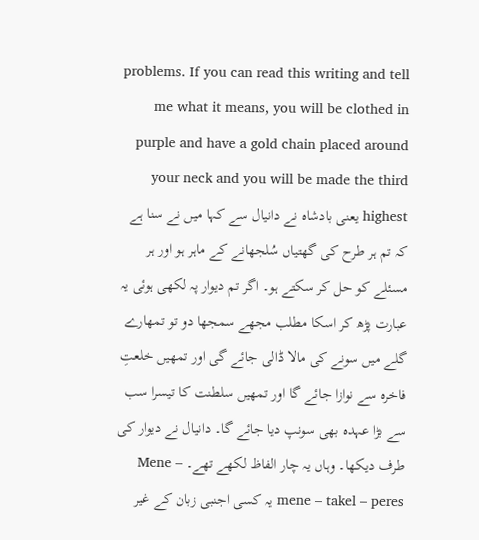problems. If you can read this writing and tell me what it means, you will be clothed in purple and have a gold chain placed around your neck and you will be made the third highest یعنی بادشاہ نے دانیال سے کہا میں نے سنا ہے کہ تم ہر طرح کی گھتیاں سُلجھانے کے ماہر ہو اور ہر مسئلے کو حل کر سکتے ہو۔ اگر تم دیوار پہ لکھی ہوئی یہ عبارت پڑھ کر اسکا مطلب مجھے سمجھا دو تو تمھارے گلے میں سونے کی مالا ڈالی جائے گی اور تمھیں خلعتِ فاخرہ سے نوازا جائے گا اور تمھیں سلطنت کا تیسرا سب سے بڑا عہدہ بھی سونپ دیا جائے گا۔ دانیال نے دیوار کی طرف دیکھا۔ وہاں یہ چار الفاظ لکھے تھے۔ Mene – mene – takel – peres یہ کسی اجنبی زبان کے غیر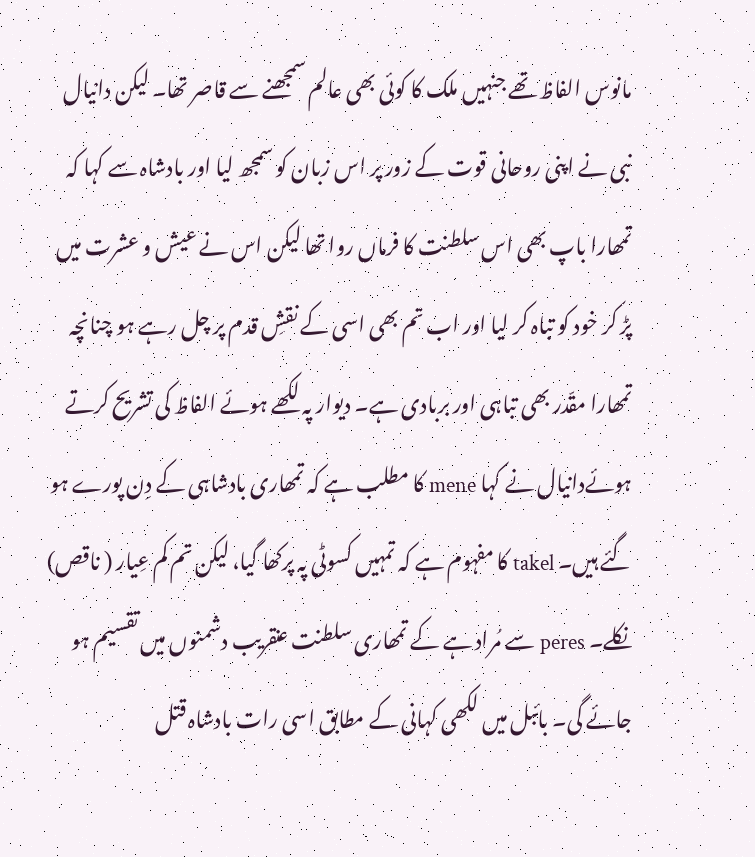مانوس الفاظ تھے جنہیں ملک کا کوئی بھی عالم سمجھنے سے قاصر تھا۔ لیکن دانیال نبی نے اپنی روحانی قوت کے زور پر اس زبان کو سمجھ لیا اور بادشاہ سے کہا کہ تمھارا باپ بھی اس سلطنت کا فرماں روا تھا لیکن اس نے عیش و عشرت میں پڑ کر خود کو تباہ کر لیا اور اب تم بھی اسی کے نقشِ قدم پر چل رہے ہو چنانچہ تمھارا مقّدر بھی تباہی اور بربادی ہے۔ دیوار پہ لکھے ہوئے الفاظ کی تشریح کرتے ہوئےدانیال نے کہا mene کا مطلب ہے کہ تمھاری بادشاہی کے دِن پورے ہو گئے ہیں۔ takel کا مفہوم ہے کہ تمہیں کسوٹی پہ پرکھا گیا، لیکن تم کم عِیار ( ناقص) نکلے۔ peres سے مُراد ہے کے تمھاری سلطنت عنقریب دشمنوں میں تقسیم ہو جائے گی۔ بائبل میں لکھی کہانی کے مطابق اسی رات بادشاہ قتل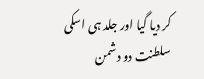کر دیا گیا اور جلد ہی اسکی سلطنت دو دشمن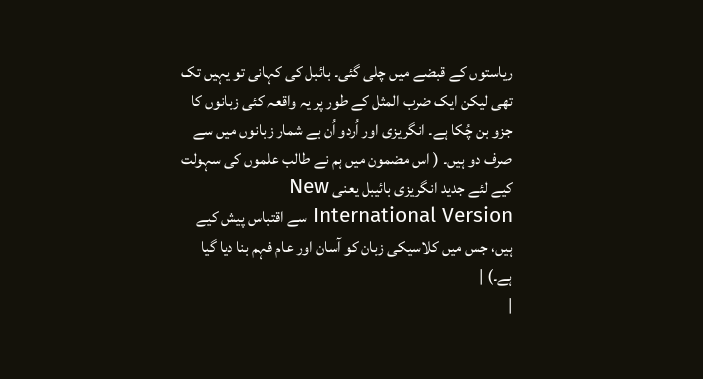ریاستوں کے قبضے میں چلی گئی۔ بائبل کی کہانی تو یہیں تک تھی لیکن ایک ضرب المثل کے طور پر یہ واقعہ کئی زبانوں کا جزو بن چُکا ہے۔ انگریزی اور اُردو اُن بے شمار زبانوں میں سے صرف دو ہیں۔ ( اس مضمون میں ہم نے طالب علموں کی سہولت کیے لئے جدید انگریزی بائیبل یعنی New International Version سے اقتباس پیش کیے ہیں، جس میں کلاسیکی زبان کو آسان اور عام فہم بنا دیا گیا ہے۔) |
|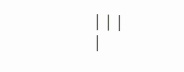|||
|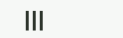|||